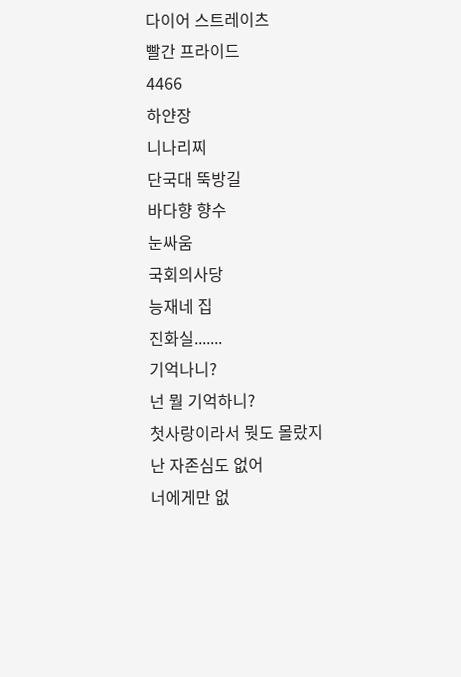다이어 스트레이츠
빨간 프라이드
4466
하얀장
니나리찌
단국대 뚝방길
바다향 향수
눈싸움
국회의사당
능재네 집
진화실.......
기억나니?
넌 뭘 기억하니?
첫사랑이라서 뭣도 몰랐지
난 자존심도 없어
너에게만 없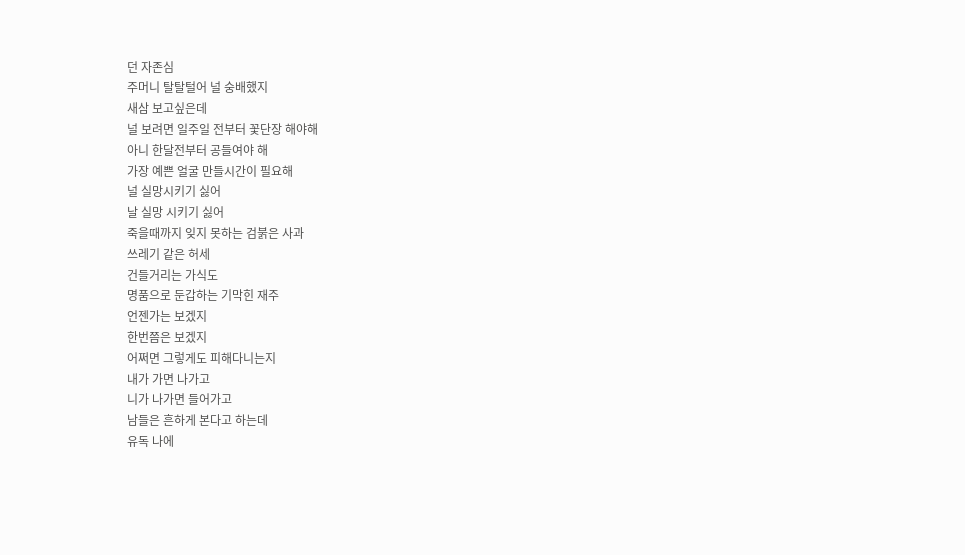던 자존심
주머니 탈탈털어 널 숭배했지
새삼 보고싶은데
널 보려면 일주일 전부터 꽃단장 해야해
아니 한달전부터 공들여야 해
가장 예쁜 얼굴 만들시간이 필요해
널 실망시키기 싫어
날 실망 시키기 싫어
죽을때까지 잊지 못하는 검붉은 사과
쓰레기 같은 허세
건들거리는 가식도
명품으로 둔갑하는 기막힌 재주
언젠가는 보겠지
한번쯤은 보겠지
어쩌면 그렇게도 피해다니는지
내가 가면 나가고
니가 나가면 들어가고
남들은 흔하게 본다고 하는데
유독 나에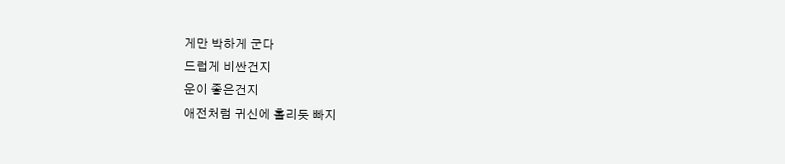게만 박하게 군다
드럽게 비싼건지
운이 좋은건지
애전처럼 귀신에 홀리듯 빠지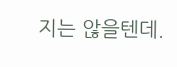지는 않을텐데.